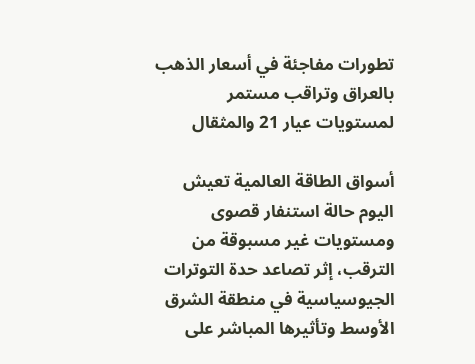تطورات مفاجئة في أسعار الذهب بالعراق وتراقب مستمر لمستويات عيار 21 والمثقال

أسواق الطاقة العالمية تعيش اليوم حالة استنفار قصوى ومستويات غير مسبوقة من الترقب، إثر تصاعد حدة التوترات الجيوسياسية في منطقة الشرق الأوسط وتأثيرها المباشر على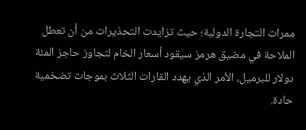ممرات التجارة الدولية؛ حيث تزايدت التحذيرات من أن تعطل الملاحة في مضيق هرمز سيقود أسعار الخام لتجاوز حاجز المئة دولار للبرميل، الأمر الذي يهدد القارات الثلاث بموجات تضخمية حادة.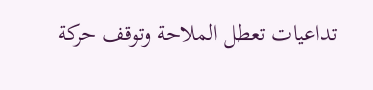تداعيات تعطل الملاحة وتوقف حركة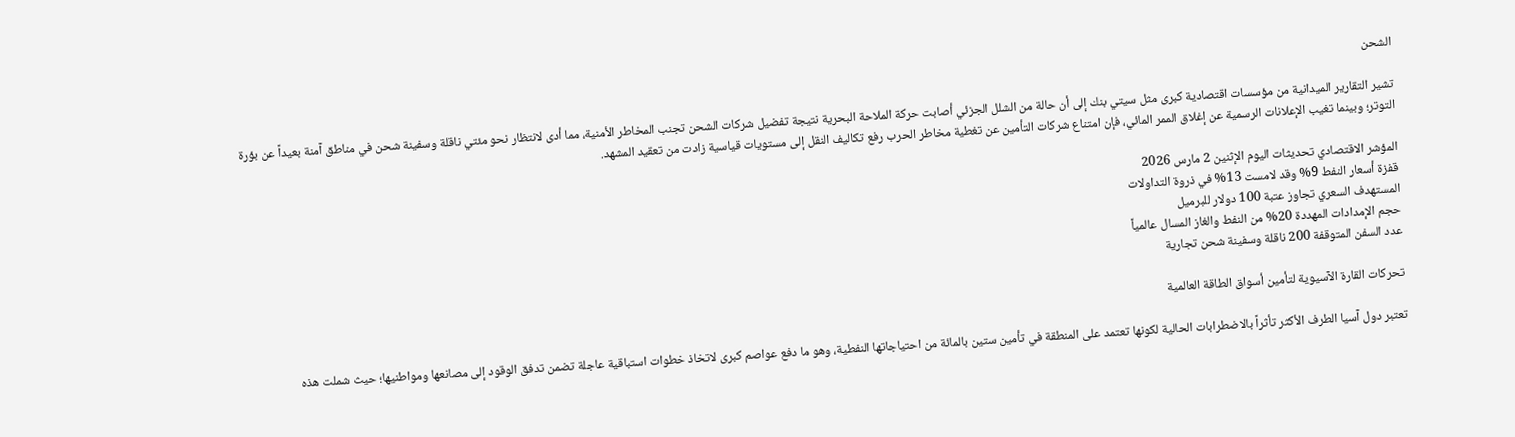الشحن

تشير التقارير الميدانية من مؤسسات اقتصادية كبرى مثل سيتي بنك إلى أن حالة من الشلل الجزئي أصابت حركة الملاحة البحرية نتيجة تفضيل شركات الشحن تجنب المخاطر الأمنية، مما أدى لانتظار نحو مئتي ناقلة وسفينة شحن في مناطق آمنة بعيداً عن بؤرة التوتر؛ وبينما تغيب الإعلانات الرسمية عن إغلاق الممر المائي، فإن امتناع شركات التأمين عن تغطية مخاطر الحرب رفع تكاليف النقل إلى مستويات قياسية زادت من تعقيد المشهد.

المؤشر الاقتصادي تحديثات اليوم الإثنين 2 مارس 2026
قفزة أسعار النفط 9% وقد لامست 13% في ذروة التداولات
المستهدف السعري تجاوز عتبة 100 دولار للبرميل
حجم الإمدادات المهددة 20% من النفط والغاز المسال عالمياً
عدد السفن المتوقفة 200 ناقلة وسفينة شحن تجارية

تحركات القارة الآسيوية لتأمين أسواق الطاقة العالمية

تعتبر دول آسيا الطرف الأكثر تأثراً بالاضطرابات الحالية لكونها تعتمد على المنطقة في تأمين ستين بالمائة من احتياجاتها النفطية، وهو ما دفع عواصم كبرى لاتخاذ خطوات استباقية عاجلة تضمن تدفق الوقود إلى مصانعها ومواطنيها؛ حيث شملت هذه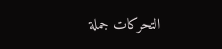التحركات جملة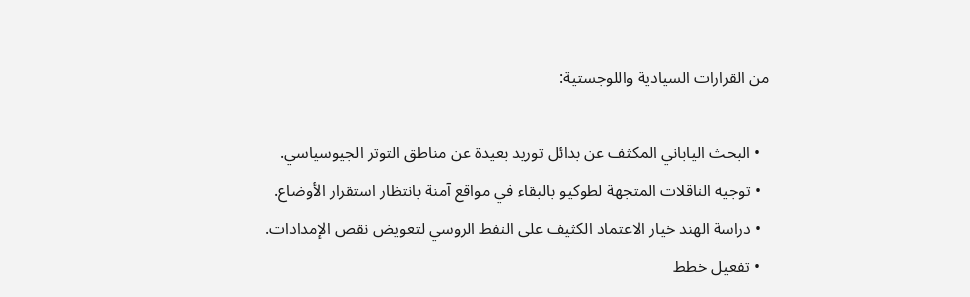من القرارات السيادية واللوجستية:

  • البحث الياباني المكثف عن بدائل توريد بعيدة عن مناطق التوتر الجيوسياسي.
  • توجيه الناقلات المتجهة لطوكيو بالبقاء في مواقع آمنة بانتظار استقرار الأوضاع.
  • دراسة الهند خيار الاعتماد الكثيف على النفط الروسي لتعويض نقص الإمدادات.
  • تفعيل خطط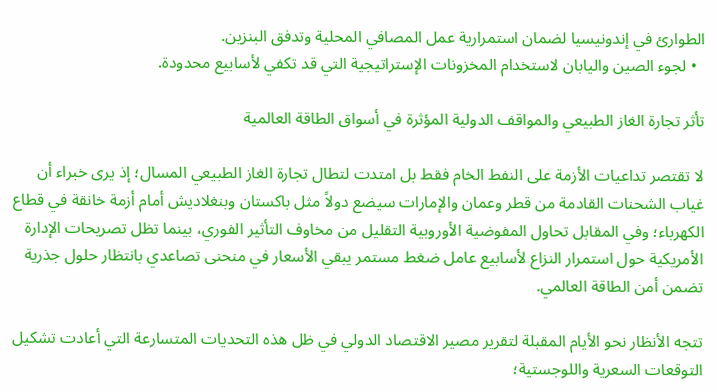الطوارئ في إندونيسيا لضمان استمرارية عمل المصافي المحلية وتدفق البنزين.
  • لجوء الصين واليابان لاستخدام المخزونات الإستراتيجية التي قد تكفي لأسابيع محدودة.

تأثر تجارة الغاز الطبيعي والمواقف الدولية المؤثرة في أسواق الطاقة العالمية

لا تقتصر تداعيات الأزمة على النفط الخام فقط بل امتدت لتطال تجارة الغاز الطبيعي المسال؛ إذ يرى خبراء أن غياب الشحنات القادمة من قطر وعمان والإمارات سيضع دولاً مثل باكستان وبنغلاديش أمام أزمة خانقة في قطاع الكهرباء؛ وفي المقابل تحاول المفوضية الأوروبية التقليل من مخاوف التأثير الفوري، بينما تظل تصريحات الإدارة الأمريكية حول استمرار النزاع لأسابيع عامل ضغط مستمر يبقي الأسعار في منحنى تصاعدي بانتظار حلول جذرية تضمن أمن الطاقة العالمي.

تتجه الأنظار نحو الأيام المقبلة لتقرير مصير الاقتصاد الدولي في ظل هذه التحديات المتسارعة التي أعادت تشكيل التوقعات السعرية واللوجستية؛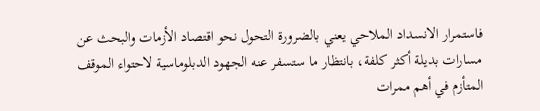فاستمرار الانسداد الملاحي يعني بالضرورة التحول نحو اقتصاد الأزمات والبحث عن مسارات بديلة أكثر كلفة، بانتظار ما ستسفر عنه الجهود الدبلوماسية لاحتواء الموقف المتأزم في أهم ممرات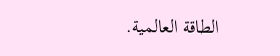الطاقة العالمية.